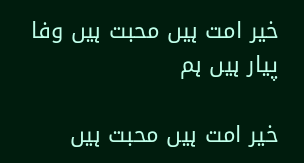خیر امت ہیں محبت ہیں وفا پیار ہیں ہم

خیر امت ہیں محبت ہیں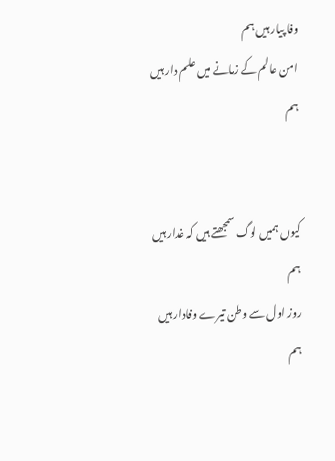وفا پیار ہیں ہم
امن عالم کے زمانے میں علم دار ہیں ہم


کیوں ہمیں لوگ سمجھتے ہیں کہ غدار ہیں ہم
روز اول سے وطن تیرے وفادار ہیں ہم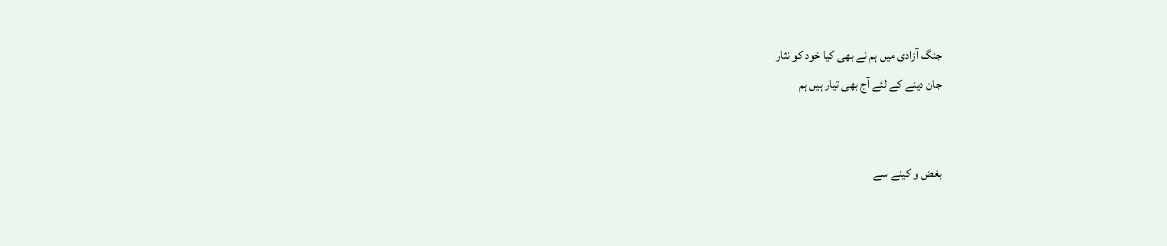جنگ آزادی میں ہم نے بھی کیا خود کو نثار
جان دینے کے لئے آج بھی تیار ہیں ہم


بغض و کینے سے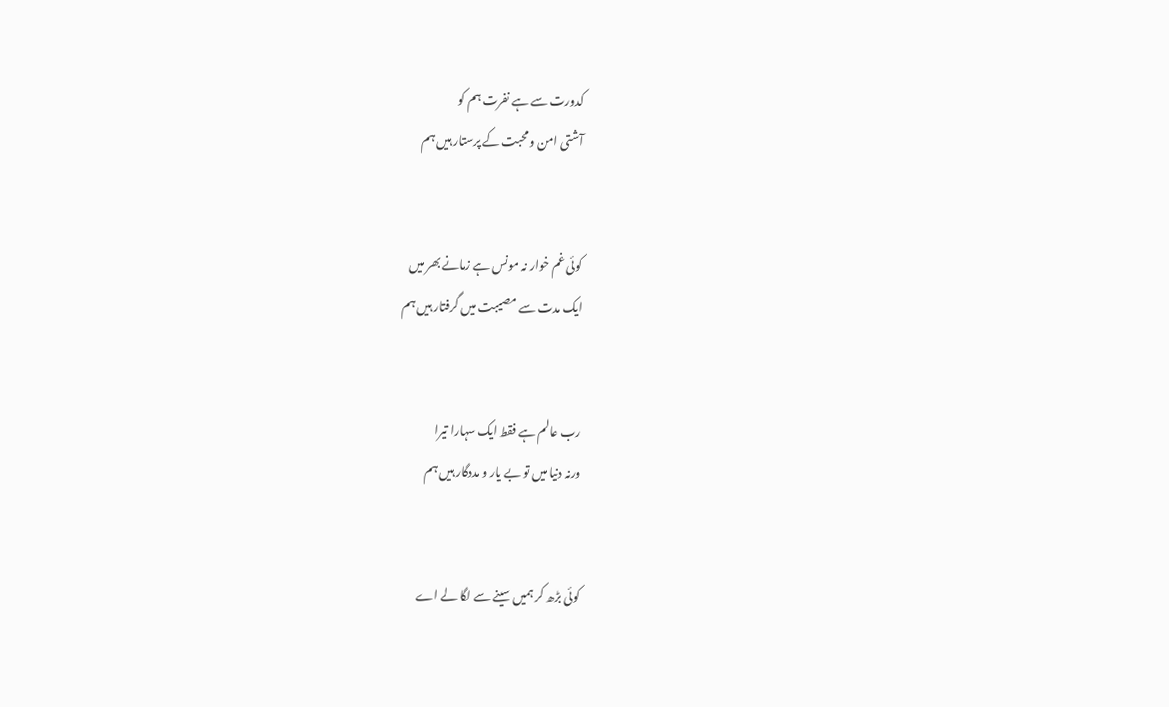کدورت سے ہے نفرت ہم کو
آشتی امن و محبت کے پرستار ہیں ہم


کوئی غم خوار نہ مونس ہے زمانے بھر میں
ایک مدت سے مصیبت میں گرفتار ہیں ہم


رب عالم ہے فقط ایک سہارا تیرا
ورنہ دنیا میں تو بے یار و مددگار ہیں ہم


کوئی بڑھ کر ہمیں سینے سے لگا لے اے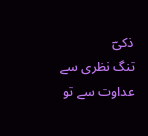ذکیؔ
تنگ نظری سے عداوت سے تو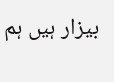بیزار ہیں ہم